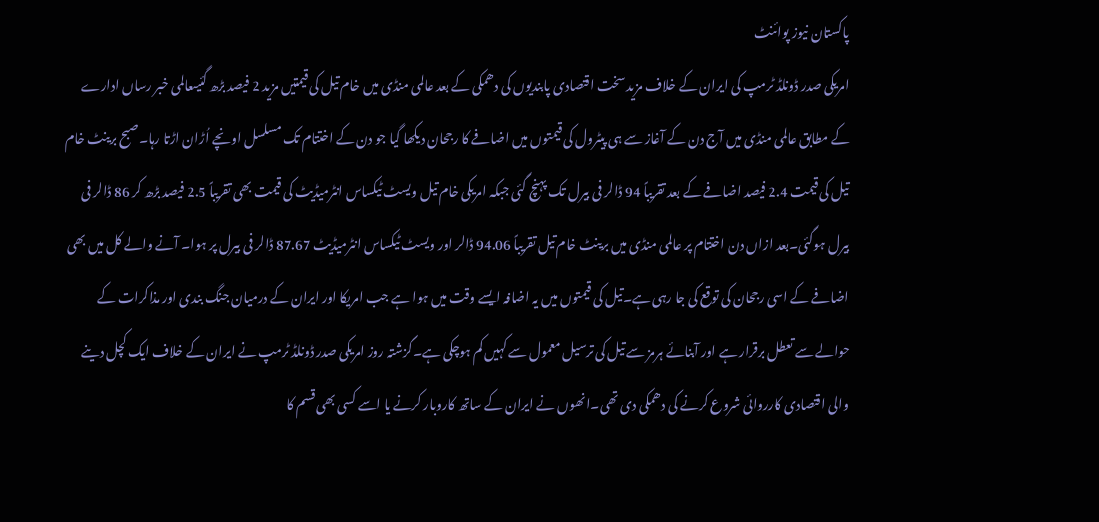پاکستان نیوز پوائنٹ
امریکی صدر ڈونلڈ ٹرمپ کی ایران کے خلاف مزید سخت اقتصادی پابندیوں کی دھمکی کے بعد عالمی منڈی میں خام تیل کی قیمتیں مزید 2 فیصد بڑھ گئیںعالمی خبر رساں ادارے کے مطابق عالمی منڈی میں آج دن کے آغاز سے ہی پیٹرول کی قیمتوں میں اضافے کا رجحان دیکھا گیا جو دن کے اختتام تک مسلسل اونچے اُڑان اڑتا رہا۔صبح برینٹ خام تیل کی قیمت 2.4 فیصد اضافے کے بعد تقریباً 94 ڈالر فی بیرل تک پہنچ گئی جبکہ امریکی خام تیل ویسٹ ٹیکساس انٹرمیڈیٹ کی قیمت بھی تقریباً 2.5 فیصد بڑھ کر 86 ڈالر فی بیرل ہوگئی۔بعد ازاں دن اختتام پر عالمی منڈی میں برینٹ خام تیل تقریباً 94.06 ڈالر اور ویسٹ ٹیکساس انٹرمیڈیٹ 87.67 ڈالر فی بیرل پر ہوا۔ آنے والے کل میں بھی اضافے کے اسی رجحان کی توقع کی جا رہی ہے۔تیل کی قیمتوں میں یہ اضافہ ایسے وقت میں ہوا ہے جب امریکا اور ایران کے درمیان جنگ بندی اور مذاکرات کے حوالے سے تعطل برقرار ہے اور آبنائے ہرمز سے تیل کی ترسیل معمول سے کہیں کم ہوچکی ہے۔گزشتہ روز امریکی صدر ڈونلڈ ٹرمپ نے ایران کے خلاف ایک کچل دینے والی اقتصادی کارروائی شروع کرنے کی دھمکی دی تھی۔انھوں نے ایران کے ساتھ کاروبار کرنے یا اسے کسی بھی قسم کا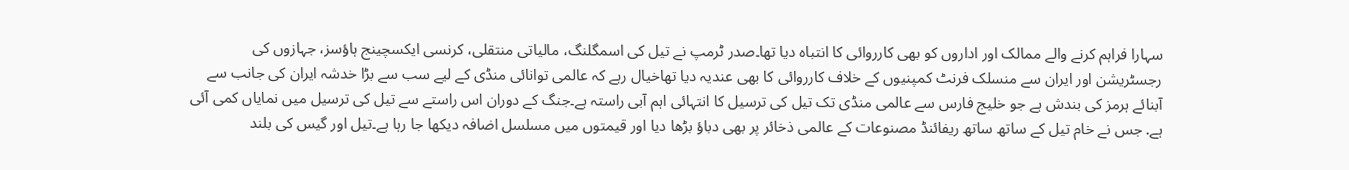سہارا فراہم کرنے والے ممالک اور اداروں کو بھی کارروائی کا انتباہ دیا تھا۔صدر ٹرمپ نے تیل کی اسمگلنگ، مالیاتی منتقلی، کرنسی ایکسچینج ہاؤسز، جہازوں کی رجسٹریشن اور ایران سے منسلک فرنٹ کمپنیوں کے خلاف کارروائی کا بھی عندیہ دیا تھاخیال رہے کہ عالمی توانائی منڈی کے لیے سب سے بڑا خدشہ ایران کی جانب سے آبنائے ہرمز کی بندش ہے جو خلیج فارس سے عالمی منڈی تک تیل کی ترسیل کا انتہائی اہم آبی راستہ ہے۔جنگ کے دوران اس راستے سے تیل کی ترسیل میں نمایاں کمی آئی ہے. جس نے خام تیل کے ساتھ ساتھ ریفائنڈ مصنوعات کے عالمی ذخائر پر بھی دباؤ بڑھا دیا اور قیمتوں میں مسلسل اضافہ دیکھا جا رہا ہے۔تیل اور گیس کی بلند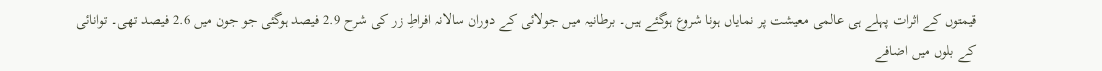قیمتوں کے اثرات پہلے ہی عالمی معیشت پر نمایاں ہونا شروع ہوگئے ہیں۔ برطانیہ میں جولائی کے دوران سالانہ افراطِ زر کی شرح 2.9 فیصد ہوگئی جو جون میں 2.6 فیصد تھی۔ توانائی کے بلوں میں اضافے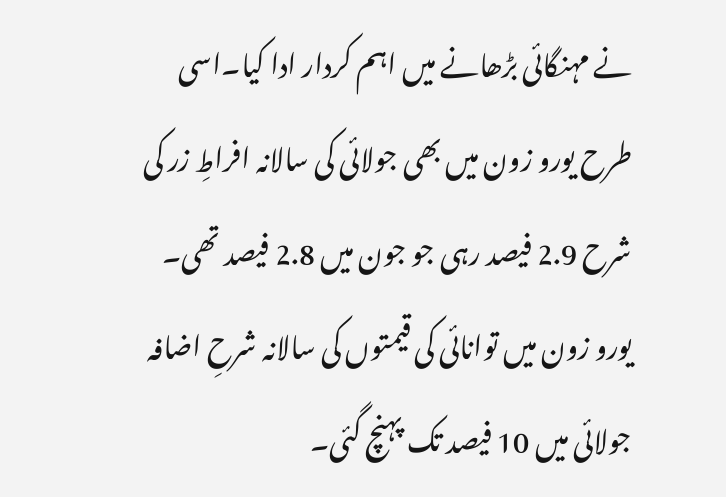نے مہنگائی بڑھانے میں اہم کردار ادا کیا۔اسی طرح یورو زون میں بھی جولائی کی سالانہ افراطِ زر کی شرح 2.9 فیصد رہی جو جون میں 2.8 فیصد تھی۔ یورو زون میں توانائی کی قیمتوں کی سالانہ شرحِ اضافہ جولائی میں 10 فیصد تک پہنچ گئی۔